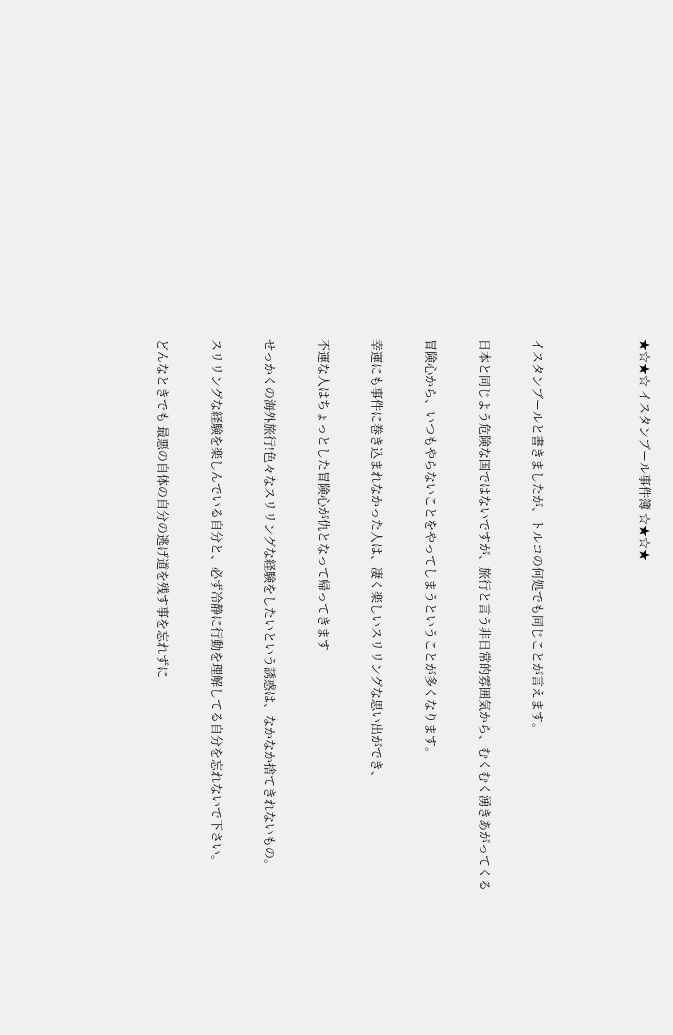★☆★☆ イスタンブール事件簿 ☆★☆★



イスタンブールと書きましたが、トルコの何処でも同じことが言えます。

日本と同じよう危険な国ではないですが、旅行と言う非日常的雰囲気から、むくむく湧きあがってくる

冒険心から、いつもやらないことをやってしまうということが多くなります。

幸運にも事件に巻き込まれなかった人は、凄く楽しいスリリングな思い出ができ、

不運な人はちょっとした冒険心が仇となって帰ってきます

せっかくの海外旅行!色々なスリリングな経験をしたいという誘惑は、なかなか捨てきれないもの。

スリリングな経験を楽しんでいる自分と、必ず冷静に行動を理解してる自分を忘れないで下さい。

どんなときでも 最悪の自体の自分の逃げ道を残す事を忘れずに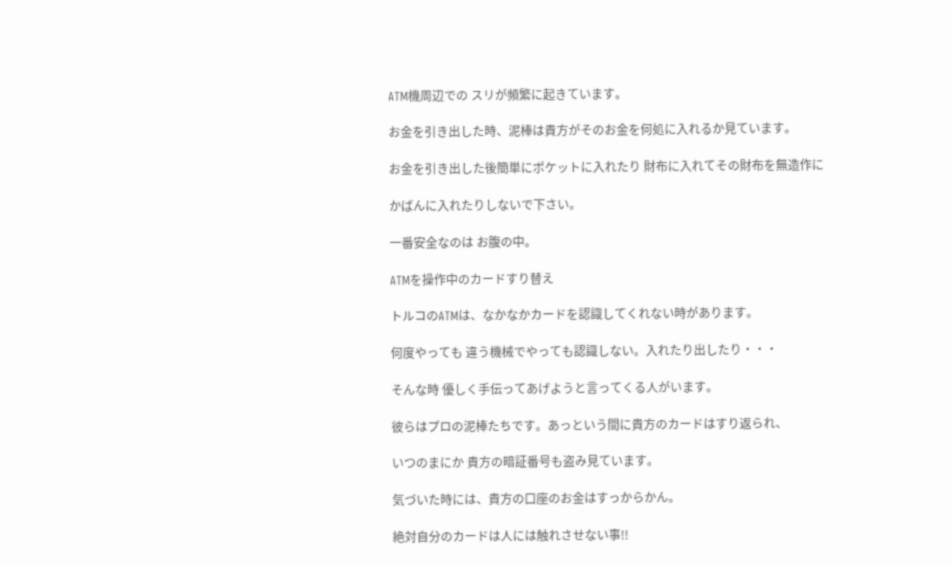ATM機周辺での スリが頻繁に起きています。

お金を引き出した時、泥棒は貴方がそのお金を何処に入れるか見ています。

お金を引き出した後簡単にポケットに入れたり 財布に入れてその財布を無造作に

かばんに入れたりしないで下さい。

一番安全なのは お腹の中。

ATMを操作中のカードすり替え

トルコのATMは、なかなかカードを認識してくれない時があります。

何度やっても 違う機械でやっても認識しない。入れたり出したり・・・

そんな時 優しく手伝ってあげようと言ってくる人がいます。

彼らはプロの泥棒たちです。あっという間に貴方のカードはすり返られ、

いつのまにか 貴方の暗証番号も盗み見ています。

気づいた時には、貴方の口座のお金はすっからかん。

絶対自分のカードは人には触れさせない事!!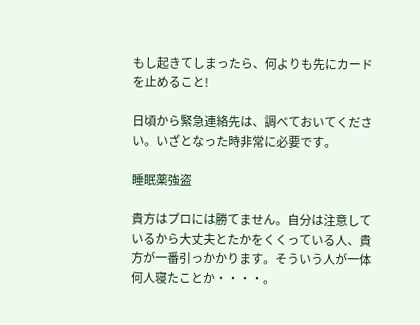もし起きてしまったら、何よりも先にカードを止めること!

日頃から緊急連絡先は、調べておいてください。いざとなった時非常に必要です。

睡眠薬強盗

貴方はプロには勝てません。自分は注意しているから大丈夫とたかをくくっている人、貴方が一番引っかかります。そういう人が一体何人寝たことか・・・・。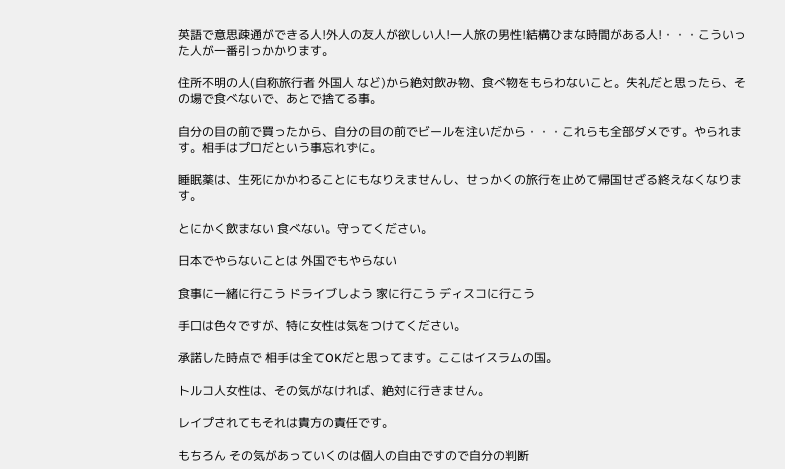英語で意思疎通ができる人!外人の友人が欲しい人!一人旅の男性!結構ひまな時間がある人!・・・こういった人が一番引っかかります。

住所不明の人(自称旅行者 外国人 など)から絶対飲み物、食べ物をもらわないこと。失礼だと思ったら、その場で食べないで、あとで捨てる事。

自分の目の前で買ったから、自分の目の前でビールを注いだから・・・これらも全部ダメです。やられます。相手はプロだという事忘れずに。

睡眠薬は、生死にかかわることにもなりえませんし、せっかくの旅行を止めて帰国せざる終えなくなります。

とにかく飲まない 食べない。守ってください。

日本でやらないことは 外国でもやらない

食事に一緒に行こう ドライブしよう 家に行こう ディスコに行こう

手口は色々ですが、特に女性は気をつけてください。

承諾した時点で 相手は全てOKだと思ってます。ここはイスラムの国。

トルコ人女性は、その気がなければ、絶対に行きません。

レイプされてもそれは貴方の責任です。

もちろん その気があっていくのは個人の自由ですので自分の判断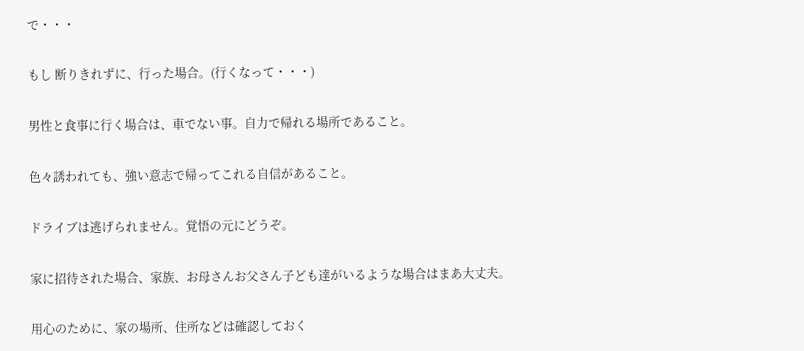で・・・

もし 断りきれずに、行った場合。(行くなって・・・)

男性と食事に行く場合は、車でない事。自力で帰れる場所であること。

色々誘われても、強い意志で帰ってこれる自信があること。

ドライブは逃げられません。覚悟の元にどうぞ。

家に招待された場合、家族、お母さんお父さん子ども達がいるような場合はまあ大丈夫。

用心のために、家の場所、住所などは確認しておく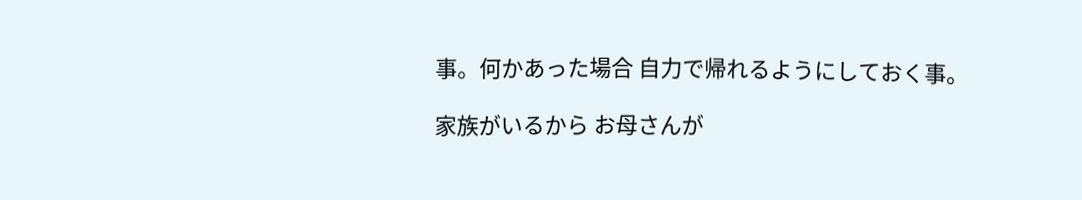事。何かあった場合 自力で帰れるようにしておく事。

家族がいるから お母さんが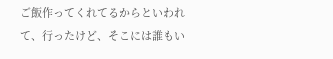ご飯作ってくれてるからといわれて、行ったけど、そこには誰もい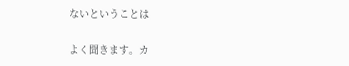ないということは

よく聞きます。カ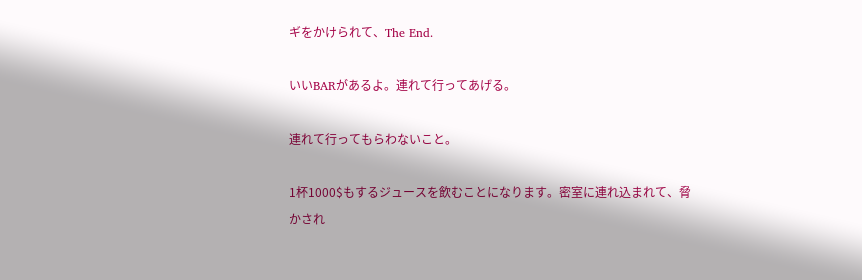ギをかけられて、The End.

いいBARがあるよ。連れて行ってあげる。

連れて行ってもらわないこと。

1杯1000$もするジュースを飲むことになります。密室に連れ込まれて、脅かされ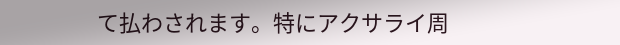て払わされます。特にアクサライ周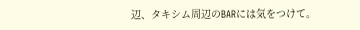辺、タキシム周辺のBARには気をつけて。